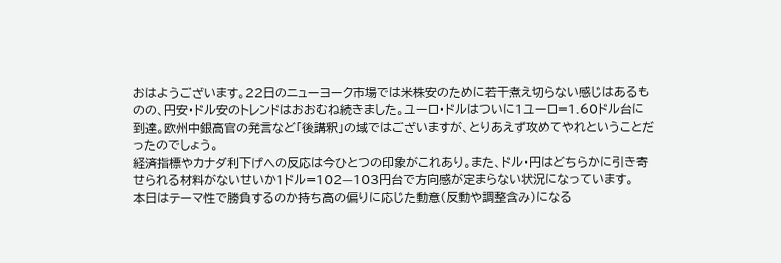おはようございます。22日のニューヨーク市場では米株安のために若干煮え切らない感じはあるものの、円安・ドル安のトレンドはおおむね続きました。ユーロ・ドルはついに1ユーロ=1.60ドル台に到達。欧州中銀高官の発言など「後講釈」の域ではございますが、とりあえず攻めてやれということだったのでしょう。
経済指標やカナダ利下げへの反応は今ひとつの印象がこれあり。また、ドル・円はどちらかに引き寄せられる材料がないせいか1ドル=102—103円台で方向感が定まらない状況になっています。
本日はテーマ性で勝負するのか持ち高の偏りに応じた動意(反動や調整含み)になる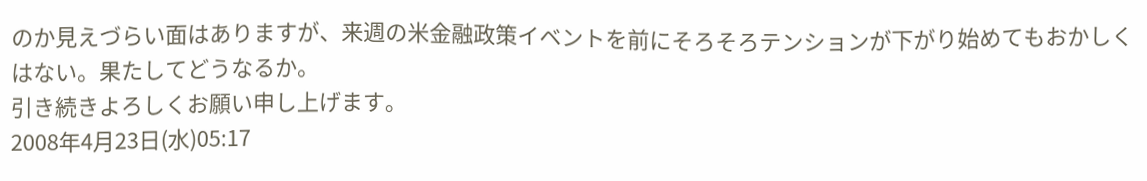のか見えづらい面はありますが、来週の米金融政策イベントを前にそろそろテンションが下がり始めてもおかしくはない。果たしてどうなるか。
引き続きよろしくお願い申し上げます。
2008年4月23日(水)05:17